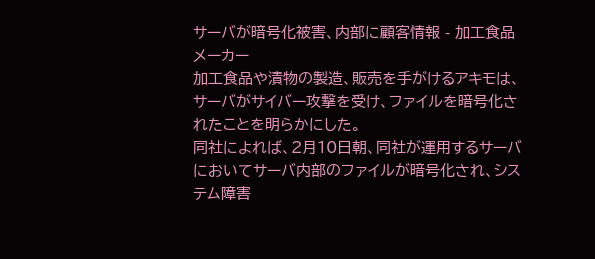サーバが暗号化被害、内部に顧客情報 - 加工食品メーカー
加工食品や漬物の製造、販売を手がけるアキモは、サーバがサイバー攻撃を受け、ファイルを暗号化されたことを明らかにした。
同社によれば、2月10日朝、同社が運用するサーバにおいてサーバ内部のファイルが暗号化され、システム障害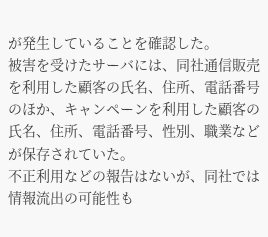が発生していることを確認した。
被害を受けたサーバには、同社通信販売を利用した顧客の氏名、住所、電話番号のほか、キャンペーンを利用した顧客の氏名、住所、電話番号、性別、職業などが保存されていた。
不正利用などの報告はないが、同社では情報流出の可能性も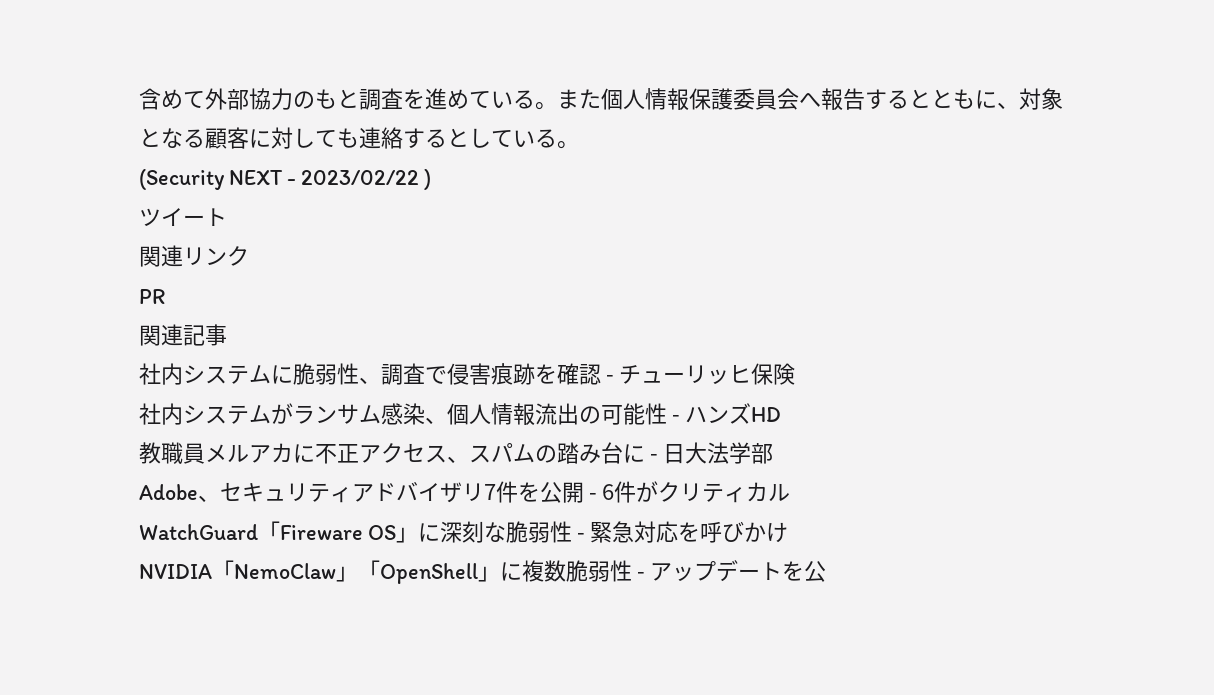含めて外部協力のもと調査を進めている。また個人情報保護委員会へ報告するとともに、対象となる顧客に対しても連絡するとしている。
(Security NEXT - 2023/02/22 )
ツイート
関連リンク
PR
関連記事
社内システムに脆弱性、調査で侵害痕跡を確認 - チューリッヒ保険
社内システムがランサム感染、個人情報流出の可能性 - ハンズHD
教職員メルアカに不正アクセス、スパムの踏み台に - 日大法学部
Adobe、セキュリティアドバイザリ7件を公開 - 6件がクリティカル
WatchGuard「Fireware OS」に深刻な脆弱性 - 緊急対応を呼びかけ
NVIDIA「NemoClaw」「OpenShell」に複数脆弱性 - アップデートを公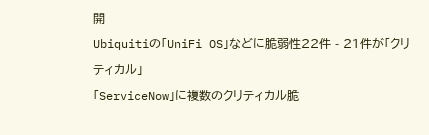開
Ubiquitiの「UniFi OS」などに脆弱性22件 - 21件が「クリティカル」
「ServiceNow」に複数のクリティカル脆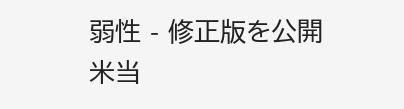弱性 - 修正版を公開
米当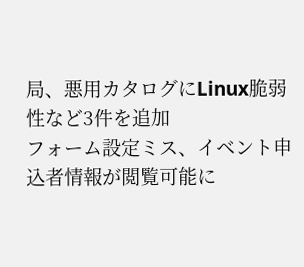局、悪用カタログにLinux脆弱性など3件を追加
フォーム設定ミス、イベント申込者情報が閲覧可能に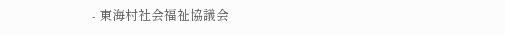- 東海村社会福祉協議会